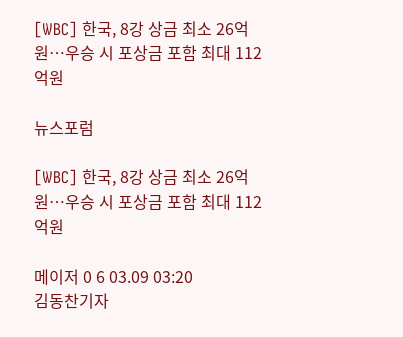[WBC] 한국, 8강 상금 최소 26억원…우승 시 포상금 포함 최대 112억원

뉴스포럼

[WBC] 한국, 8강 상금 최소 26억원…우승 시 포상금 포함 최대 112억원

메이저 0 6 03.09 03:20
김동찬기자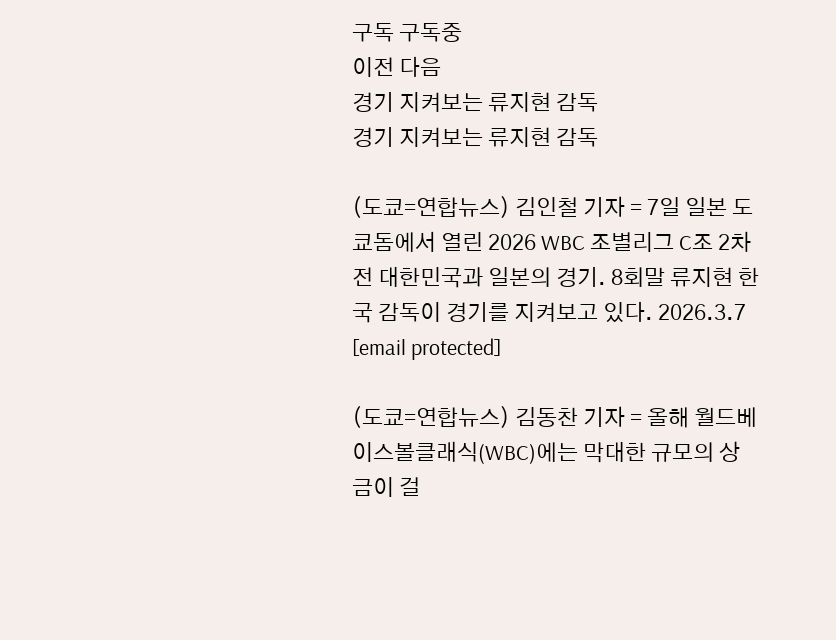구독 구독중
이전 다음
경기 지켜보는 류지현 감독
경기 지켜보는 류지현 감독

(도쿄=연합뉴스) 김인철 기자 = 7일 일본 도쿄돔에서 열린 2026 WBC 조별리그 C조 2차전 대한민국과 일본의 경기. 8회말 류지현 한국 감독이 경기를 지켜보고 있다. 2026.3.7 [email protected]

(도쿄=연합뉴스) 김동찬 기자 = 올해 월드베이스볼클래식(WBC)에는 막대한 규모의 상금이 걸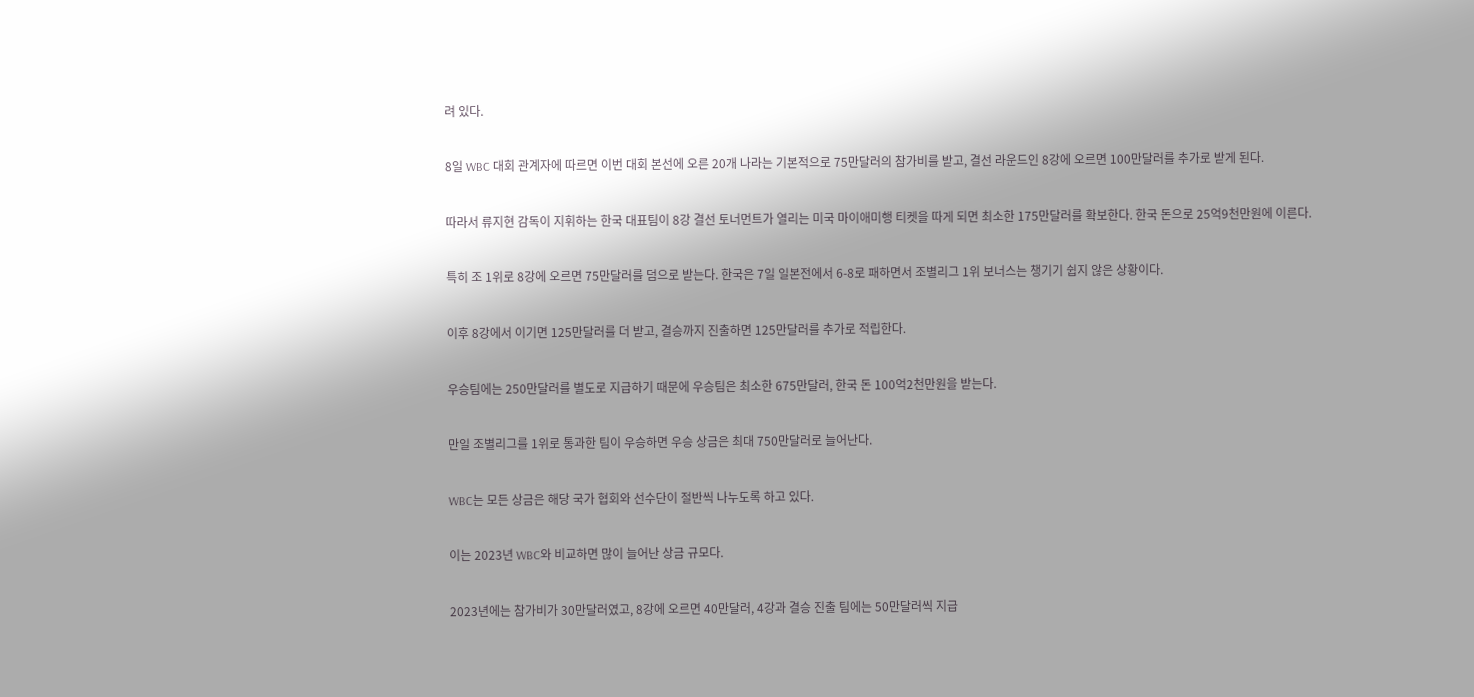려 있다.

8일 WBC 대회 관계자에 따르면 이번 대회 본선에 오른 20개 나라는 기본적으로 75만달러의 참가비를 받고, 결선 라운드인 8강에 오르면 100만달러를 추가로 받게 된다.

따라서 류지현 감독이 지휘하는 한국 대표팀이 8강 결선 토너먼트가 열리는 미국 마이애미행 티켓을 따게 되면 최소한 175만달러를 확보한다. 한국 돈으로 25억9천만원에 이른다.

특히 조 1위로 8강에 오르면 75만달러를 덤으로 받는다. 한국은 7일 일본전에서 6-8로 패하면서 조별리그 1위 보너스는 챙기기 쉽지 않은 상황이다.

이후 8강에서 이기면 125만달러를 더 받고, 결승까지 진출하면 125만달러를 추가로 적립한다.

우승팀에는 250만달러를 별도로 지급하기 때문에 우승팀은 최소한 675만달러, 한국 돈 100억2천만원을 받는다.

만일 조별리그를 1위로 통과한 팀이 우승하면 우승 상금은 최대 750만달러로 늘어난다.

WBC는 모든 상금은 해당 국가 협회와 선수단이 절반씩 나누도록 하고 있다.

이는 2023년 WBC와 비교하면 많이 늘어난 상금 규모다.

2023년에는 참가비가 30만달러였고, 8강에 오르면 40만달러, 4강과 결승 진출 팀에는 50만달러씩 지급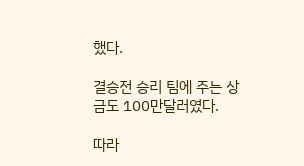했다.

결승전 승리 팀에 주는 상금도 100만달러였다.

따라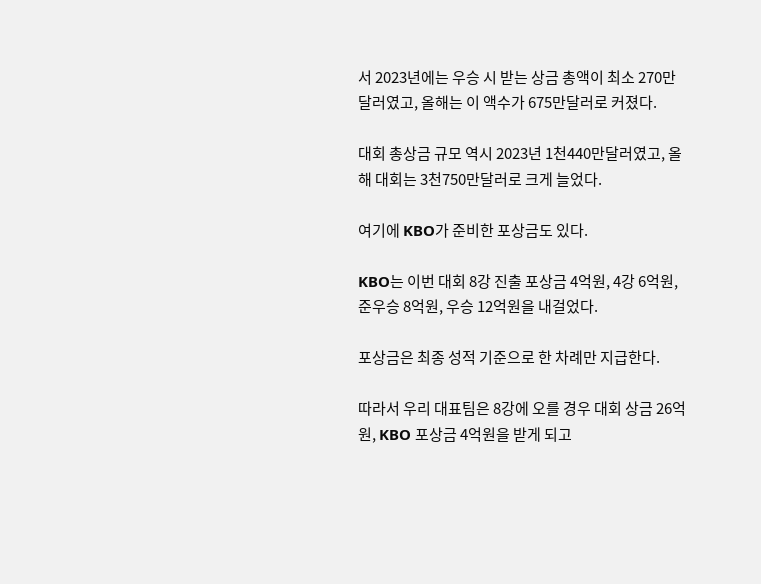서 2023년에는 우승 시 받는 상금 총액이 최소 270만달러였고, 올해는 이 액수가 675만달러로 커졌다.

대회 총상금 규모 역시 2023년 1천440만달러였고, 올해 대회는 3천750만달러로 크게 늘었다.

여기에 KBO가 준비한 포상금도 있다.

KBO는 이번 대회 8강 진출 포상금 4억원, 4강 6억원, 준우승 8억원, 우승 12억원을 내걸었다.

포상금은 최종 성적 기준으로 한 차례만 지급한다.

따라서 우리 대표팀은 8강에 오를 경우 대회 상금 26억원, KBO 포상금 4억원을 받게 되고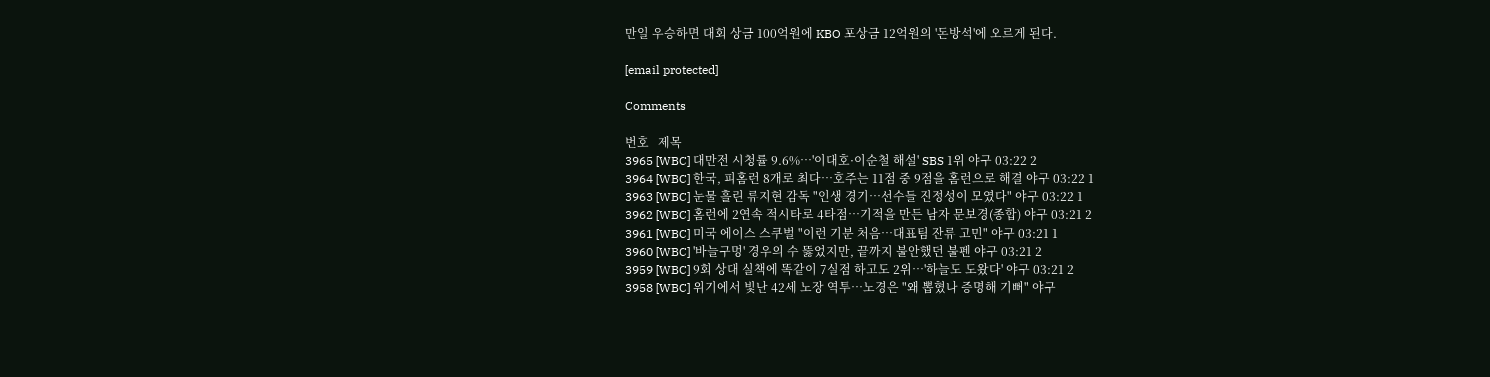만일 우승하면 대회 상금 100억원에 KBO 포상금 12억원의 '돈방석'에 오르게 된다.

[email protected]

Comments

번호   제목
3965 [WBC] 대만전 시청률 9.6%…'이대호·이순철 해설' SBS 1위 야구 03:22 2
3964 [WBC] 한국, 피홈런 8개로 최다…호주는 11점 중 9점을 홈런으로 해결 야구 03:22 1
3963 [WBC] 눈물 흘린 류지현 감독 "인생 경기…선수들 진정성이 모였다" 야구 03:22 1
3962 [WBC] 홈런에 2연속 적시타로 4타점…기적을 만든 남자 문보경(종합) 야구 03:21 2
3961 [WBC] 미국 에이스 스쿠벌 "이런 기분 처음…대표팀 잔류 고민" 야구 03:21 1
3960 [WBC] '바늘구멍' 경우의 수 뚫었지만, 끝까지 불안했던 불펜 야구 03:21 2
3959 [WBC] 9회 상대 실책에 똑같이 7실점 하고도 2위…'하늘도 도왔다' 야구 03:21 2
3958 [WBC] 위기에서 빛난 42세 노장 역투…노경은 "왜 뽑혔나 증명해 기뻐" 야구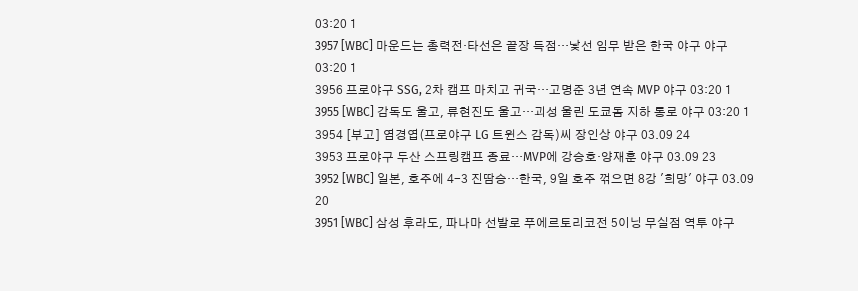03:20 1
3957 [WBC] 마운드는 총력전·타선은 끝장 득점…낯선 임무 받은 한국 야구 야구 03:20 1
3956 프로야구 SSG, 2차 캠프 마치고 귀국…고명준 3년 연속 MVP 야구 03:20 1
3955 [WBC] 감독도 울고, 류현진도 울고…괴성 울린 도쿄돔 지하 통로 야구 03:20 1
3954 [부고] 염경엽(프로야구 LG 트윈스 감독)씨 장인상 야구 03.09 24
3953 프로야구 두산 스프링캠프 종료…MVP에 강승호·양재훈 야구 03.09 23
3952 [WBC] 일본, 호주에 4-3 진땀승…한국, 9일 호주 꺾으면 8강 '희망' 야구 03.09 20
3951 [WBC] 삼성 후라도, 파나마 선발로 푸에르토리코전 5이닝 무실점 역투 야구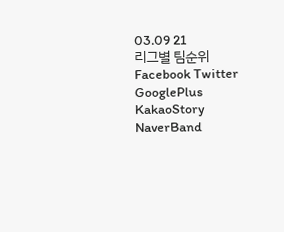03.09 21
리그별 팀순위
Facebook Twitter GooglePlus KakaoStory NaverBand